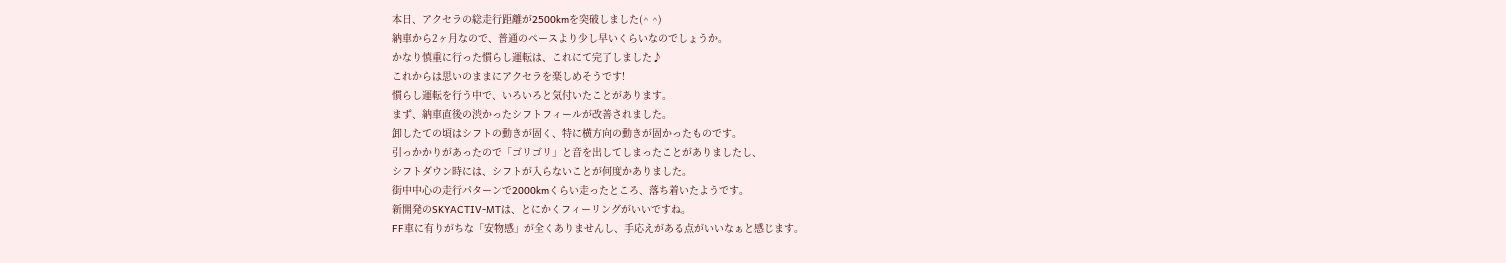本日、アクセラの総走行距離が2500kmを突破しました(^ ^)
納車から2ヶ月なので、普通のペースより少し早いくらいなのでしょうか。
かなり慎重に行った慣らし運転は、これにて完了しました♪
これからは思いのままにアクセラを楽しめそうです!
慣らし運転を行う中で、いろいろと気付いたことがあります。
まず、納車直後の渋かったシフトフィールが改善されました。
卸したての頃はシフトの動きが固く、特に横方向の動きが固かったものです。
引っかかりがあったので「ゴリゴリ」と音を出してしまったことがありましたし、
シフトダウン時には、シフトが入らないことが何度かありました。
街中中心の走行パターンで2000kmくらい走ったところ、落ち着いたようです。
新開発のSKYACTIV-MTは、とにかくフィーリングがいいですね。
FF車に有りがちな「安物感」が全くありませんし、手応えがある点がいいなぁと感じます。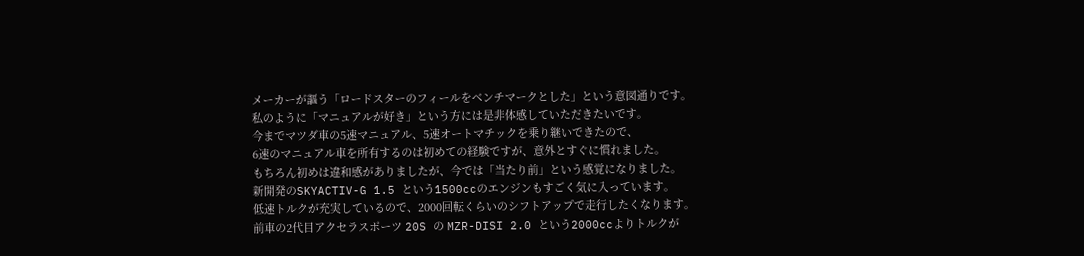メーカーが謳う「ロードスターのフィールをベンチマークとした」という意図通りです。
私のように「マニュアルが好き」という方には是非体感していただきたいです。
今までマツダ車の5速マニュアル、5速オートマチックを乗り継いできたので、
6速のマニュアル車を所有するのは初めての経験ですが、意外とすぐに慣れました。
もちろん初めは違和感がありましたが、今では「当たり前」という感覚になりました。
新開発のSKYACTIV-G 1.5 という1500ccのエンジンもすごく気に入っています。
低速トルクが充実しているので、2000回転くらいのシフトアップで走行したくなります。
前車の2代目アクセラスポーツ 20S の MZR-DISI 2.0 という2000ccよりトルクが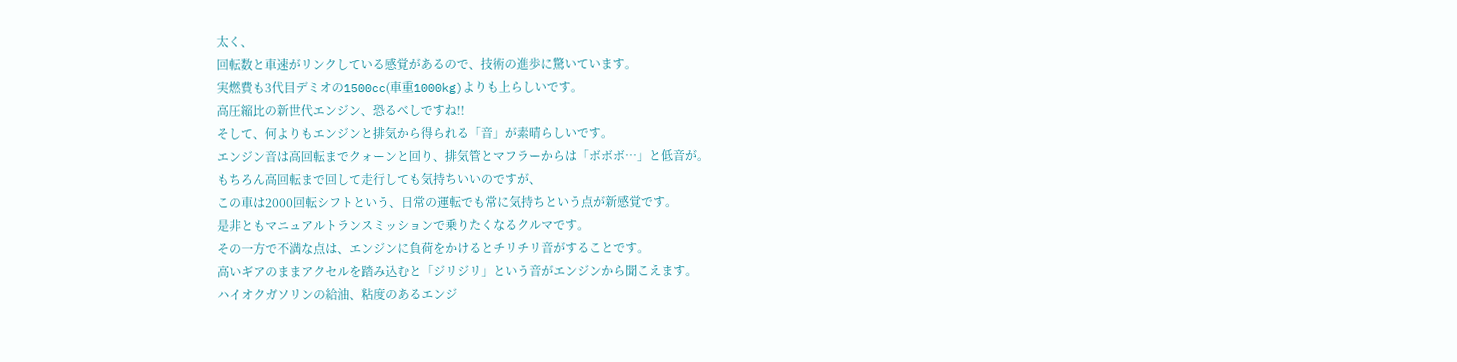太く、
回転数と車速がリンクしている感覚があるので、技術の進歩に驚いています。
実燃費も3代目デミオの1500cc(車重1000kg)よりも上らしいです。
高圧縮比の新世代エンジン、恐るべしですね!!
そして、何よりもエンジンと排気から得られる「音」が素晴らしいです。
エンジン音は高回転までクォーンと回り、排気管とマフラーからは「ボボボ…」と低音が。
もちろん高回転まで回して走行しても気持ちいいのですが、
この車は2000回転シフトという、日常の運転でも常に気持ちという点が新感覚です。
是非ともマニュアルトランスミッションで乗りたくなるクルマです。
その一方で不満な点は、エンジンに負荷をかけるとチリチリ音がすることです。
高いギアのままアクセルを踏み込むと「ジリジリ」という音がエンジンから聞こえます。
ハイオクガソリンの給油、粘度のあるエンジ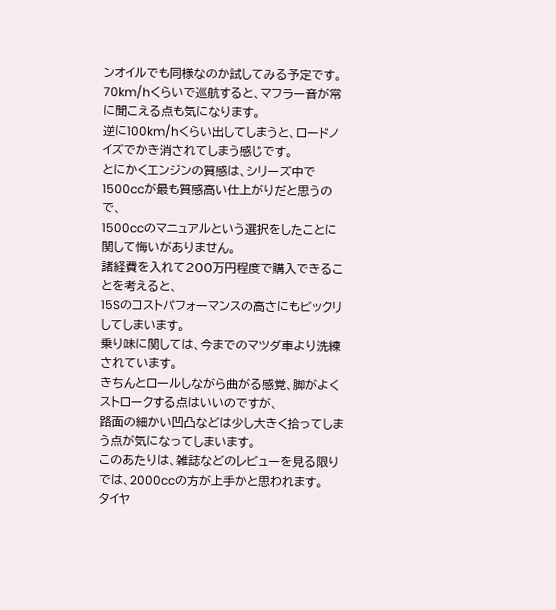ンオイルでも同様なのか試してみる予定です。
70km/hくらいで巡航すると、マフラー音が常に聞こえる点も気になります。
逆に100km/hくらい出してしまうと、ロードノイズでかき消されてしまう感じです。
とにかくエンジンの質感は、シリーズ中で1500ccが最も質感高い仕上がりだと思うので、
1500ccのマニュアルという選択をしたことに関して悔いがありません。
諸経費を入れて200万円程度で購入できることを考えると、
15Sのコストパフォーマンスの高さにもビックリしてしまいます。
乗り味に関しては、今までのマツダ車より洗練されています。
きちんとロールしながら曲がる感覚、脚がよくストロークする点はいいのですが、
路面の細かい凹凸などは少し大きく拾ってしまう点が気になってしまいます。
このあたりは、雑誌などのレビューを見る限りでは、2000ccの方が上手かと思われます。
タイヤ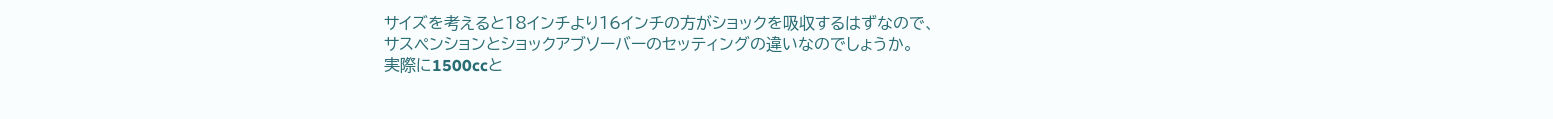サイズを考えると18インチより16インチの方がショックを吸収するはずなので、
サスペンションとショックアブソーバーのセッティングの違いなのでしょうか。
実際に1500ccと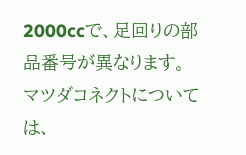2000ccで、足回りの部品番号が異なります。
マツダコネクトについては、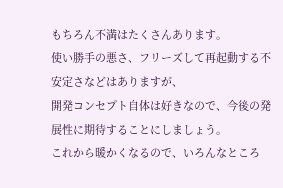もちろん不満はたくさんあります。
使い勝手の悪さ、フリーズして再起動する不安定さなどはありますが、
開発コンセプト自体は好きなので、今後の発展性に期待することにしましょう。
これから暖かくなるので、いろんなところ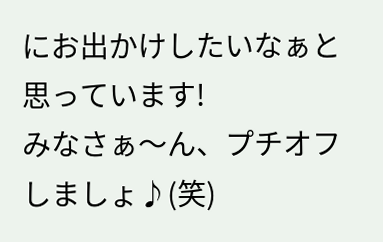にお出かけしたいなぁと思っています!
みなさぁ〜ん、プチオフしましょ♪(笑)